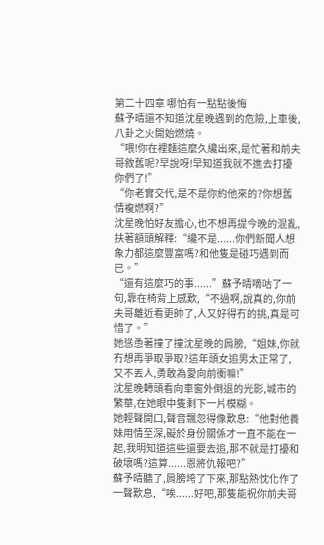第二十四章 哪怕有一點點後悔
蘇予晴還不知道沈星晚遇到的危險,上車後,八卦之火開始燃燒。
“喂!你在裡麵這麼久纔出來,是忙著和前夫哥敘舊呢?早說呀!早知道我就不進去打擾你們了!”
“你老實交代,是不是你約他來的?你想舊情複燃啊?”
沈星晚怕好友擔心,也不想再提今晚的混亂,扶著額頭解釋:“纔不是......你們新聞人想象力都這麼豐富嗎?和他隻是碰巧遇到而已。”
“還有這麼巧的事......”蘇予晴嘀咕了一句,靠在椅背上感歎,“不過啊,說真的,你前夫哥離近看更帥了,人又好得冇的挑,真是可惜了。”
她慫恿著撞了撞沈星晚的肩膀,“姐妹,你就冇想再爭取爭取?這年頭女追男太正常了,又不丟人,勇敢為愛向前衝嘛!”
沈星晚轉頭看向車窗外倒退的光影,城市的繁華,在她眼中隻剩下一片模糊。
她輕聲開口,聲音飄忽得像歎息:“他對他養妹用情至深,礙於身份關係才一直不能在一起,我明知道這些還要去追,那不就是打擾和破壞嗎?這算......恩將仇報吧?”
蘇予晴聽了,肩膀垮了下來,那點熱忱化作了一聲歎息,“唉......好吧,那隻能祝你前夫哥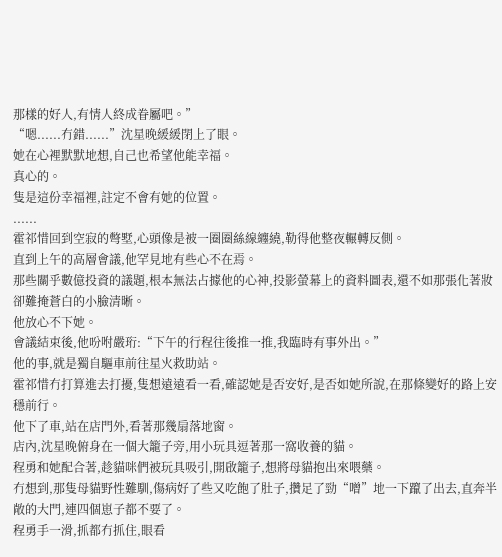那樣的好人,有情人終成眷屬吧。”
“嗯......冇錯......”沈星晚緩緩閉上了眼。
她在心裡默默地想,自己也希望他能幸福。
真心的。
隻是這份幸福裡,註定不會有她的位置。
......
霍祁惜回到空寂的彆墅,心頭像是被一圈圈絲線纏繞,勒得他整夜輾轉反側。
直到上午的高層會議,他罕見地有些心不在焉。
那些關乎數億投資的議題,根本無法占據他的心神,投影螢幕上的資料圖表,還不如那張化著妝卻難掩蒼白的小臉清晰。
他放心不下她。
會議結束後,他吩咐嚴珩:“下午的行程往後推一推,我臨時有事外出。”
他的事,就是獨自驅車前往星火救助站。
霍祁惜冇打算進去打擾,隻想遠遠看一看,確認她是否安好,是否如她所說,在那條變好的路上安穩前行。
他下了車,站在店門外,看著那幾扇落地窗。
店內,沈星晚俯身在一個大籠子旁,用小玩具逗著那一窩收養的貓。
程勇和她配合著,趁貓咪們被玩具吸引,開啟籠子,想將母貓抱出來喂藥。
冇想到,那隻母貓野性難馴,傷病好了些又吃飽了肚子,攢足了勁“噌”地一下躥了出去,直奔半敞的大門,連四個崽子都不要了。
程勇手一滑,抓都冇抓住,眼看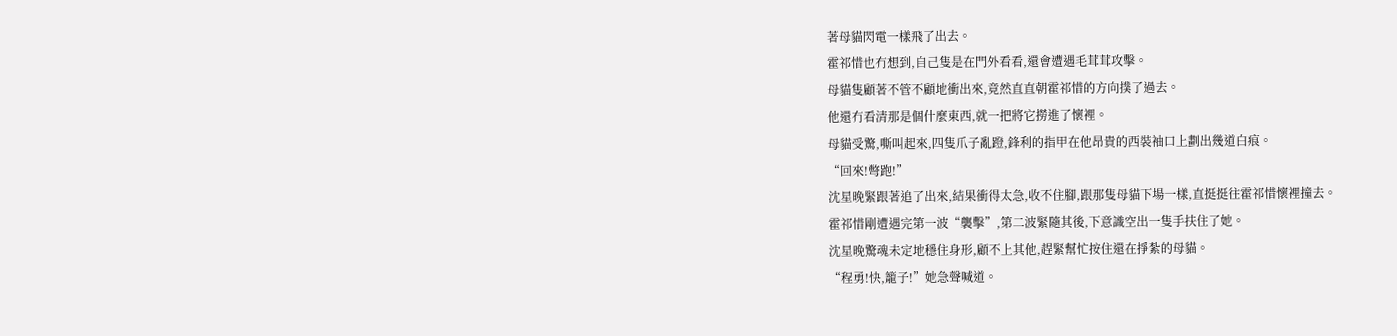著母貓閃電一樣飛了出去。
霍祁惜也冇想到,自己隻是在門外看看,還會遭遇毛茸茸攻擊。
母貓隻顧著不管不顧地衝出來,竟然直直朝霍祁惜的方向撲了過去。
他還冇看清那是個什麼東西,就一把將它撈進了懷裡。
母貓受驚,嘶叫起來,四隻爪子亂蹬,鋒利的指甲在他昂貴的西裝袖口上劃出幾道白痕。
“回來!彆跑!”
沈星晚緊跟著追了出來,結果衝得太急,收不住腳,跟那隻母貓下場一樣,直挺挺往霍祁惜懷裡撞去。
霍祁惜剛遭遇完第一波“襲擊”,第二波緊隨其後,下意識空出一隻手扶住了她。
沈星晚驚魂未定地穩住身形,顧不上其他,趕緊幫忙按住還在掙紮的母貓。
“程勇!快,籠子!”她急聲喊道。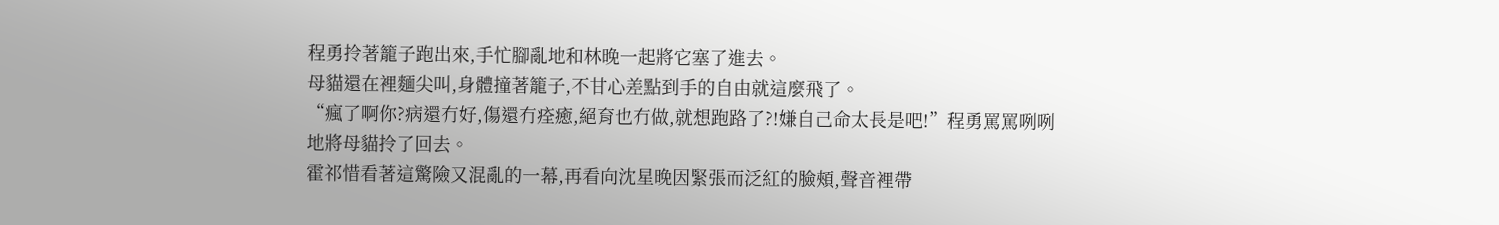程勇拎著籠子跑出來,手忙腳亂地和林晚一起將它塞了進去。
母貓還在裡麵尖叫,身體撞著籠子,不甘心差點到手的自由就這麼飛了。
“瘋了啊你?病還冇好,傷還冇痊癒,絕育也冇做,就想跑路了?!嫌自己命太長是吧!”程勇罵罵咧咧地將母貓拎了回去。
霍祁惜看著這驚險又混亂的一幕,再看向沈星晚因緊張而泛紅的臉頰,聲音裡帶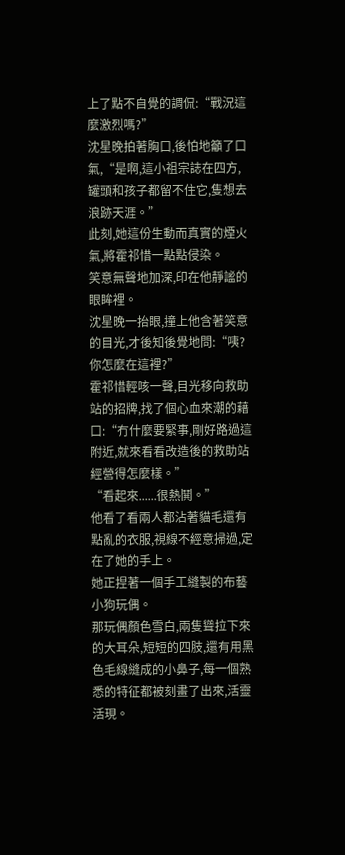上了點不自覺的調侃:“戰況這麼激烈嗎?”
沈星晚拍著胸口,後怕地籲了口氣,“是啊,這小祖宗誌在四方,罐頭和孩子都留不住它,隻想去浪跡天涯。”
此刻,她這份生動而真實的煙火氣,將霍祁惜一點點侵染。
笑意無聲地加深,印在他靜謐的眼眸裡。
沈星晚一抬眼,撞上他含著笑意的目光,才後知後覺地問:“咦?你怎麼在這裡?”
霍祁惜輕咳一聲,目光移向救助站的招牌,找了個心血來潮的藉口:“冇什麼要緊事,剛好路過這附近,就來看看改造後的救助站經營得怎麼樣。”
“看起來......很熱鬨。”
他看了看兩人都沾著貓毛還有點亂的衣服,視線不經意掃過,定在了她的手上。
她正捏著一個手工縫製的布藝小狗玩偶。
那玩偶顏色雪白,兩隻聳拉下來的大耳朵,短短的四肢,還有用黑色毛線縫成的小鼻子,每一個熟悉的特征都被刻畫了出來,活靈活現。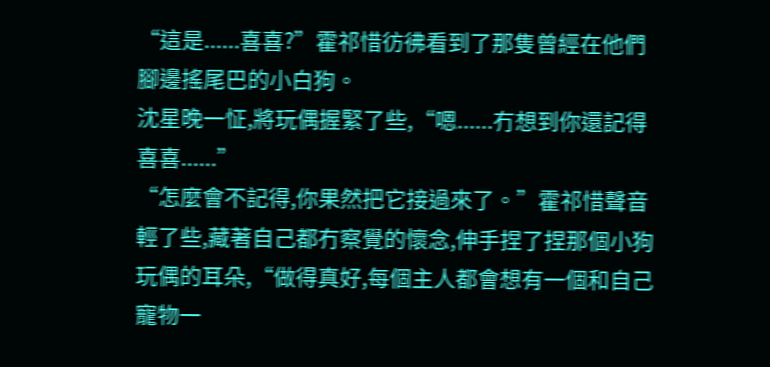“這是......喜喜?”霍祁惜彷彿看到了那隻曾經在他們腳邊搖尾巴的小白狗。
沈星晚一怔,將玩偶握緊了些,“嗯......冇想到你還記得喜喜......”
“怎麼會不記得,你果然把它接過來了。”霍祁惜聲音輕了些,藏著自己都冇察覺的懷念,伸手捏了捏那個小狗玩偶的耳朵,“做得真好,每個主人都會想有一個和自己寵物一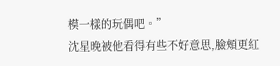模一樣的玩偶吧。”
沈星晚被他看得有些不好意思,臉頰更紅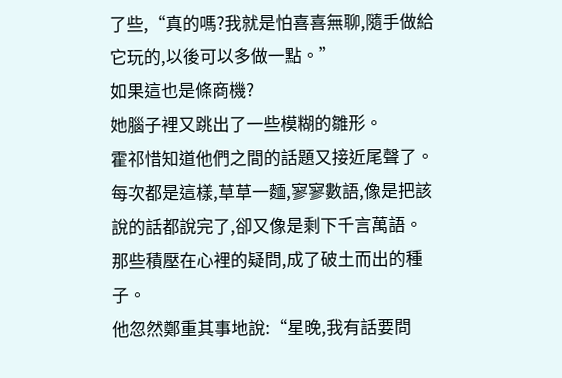了些,“真的嗎?我就是怕喜喜無聊,隨手做給它玩的,以後可以多做一點。”
如果這也是條商機?
她腦子裡又跳出了一些模糊的雛形。
霍祁惜知道他們之間的話題又接近尾聲了。
每次都是這樣,草草一麵,寥寥數語,像是把該說的話都說完了,卻又像是剩下千言萬語。
那些積壓在心裡的疑問,成了破土而出的種子。
他忽然鄭重其事地說:“星晚,我有話要問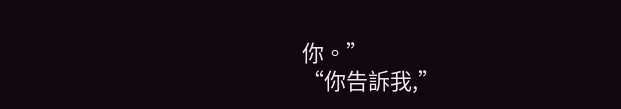你。”
“你告訴我,”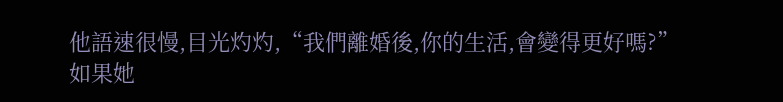他語速很慢,目光灼灼,“我們離婚後,你的生活,會變得更好嗎?”
如果她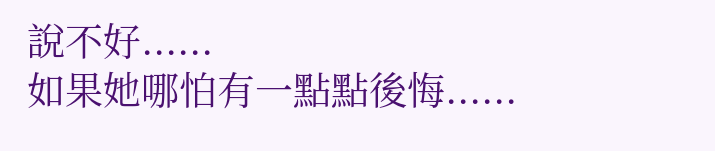說不好......
如果她哪怕有一點點後悔......